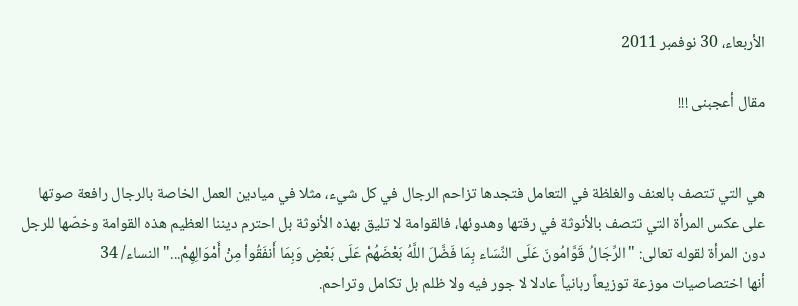الأربعاء، 30 نوفمبر 2011

مقال أعجبنى !!!


هي التي تتصف بالعنف والغلظة في التعامل فتجدها تزاحم الرجال في كل شيء، مثلا في ميادين العمل الخاصة بالرجال رافعة صوتها على عكس المرأة التي تتصف بالأنوثة في رقتها وهدوئها، فالقوامة لا تليق بهذه الأنوثة بل احترم ديننا العظيم هذه القوامة وخصّها للرجل دون المرأة لقوله تعالى: "الرِّجَالُ قَوَّامُونَ عَلَى النِّسَاء بِمَا فَضَّلَ اللَّهُ بَعْضَهُمْ عَلَى بَعْضٍ وَبِمَا أَنفَقُواْ مِنْ أَمْوَالِهِمْ..." النساء/ 34
أنها اختصاصيات موزعة توزيعاً ربانياً عادلا لا جور فيه ولا ظلم بل تكامل وتراحم.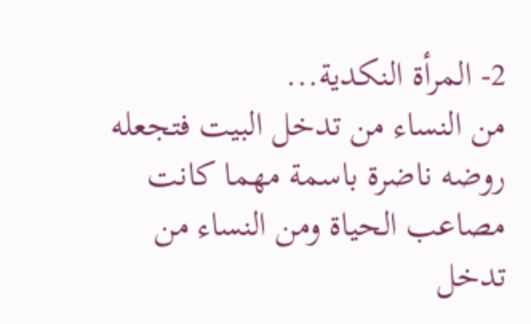2- المرأة النكدية...
من النساء من تدخل البيت فتجعله روضه ناضرة باسمة مهما كانت مصاعب الحياة ومن النساء من تدخل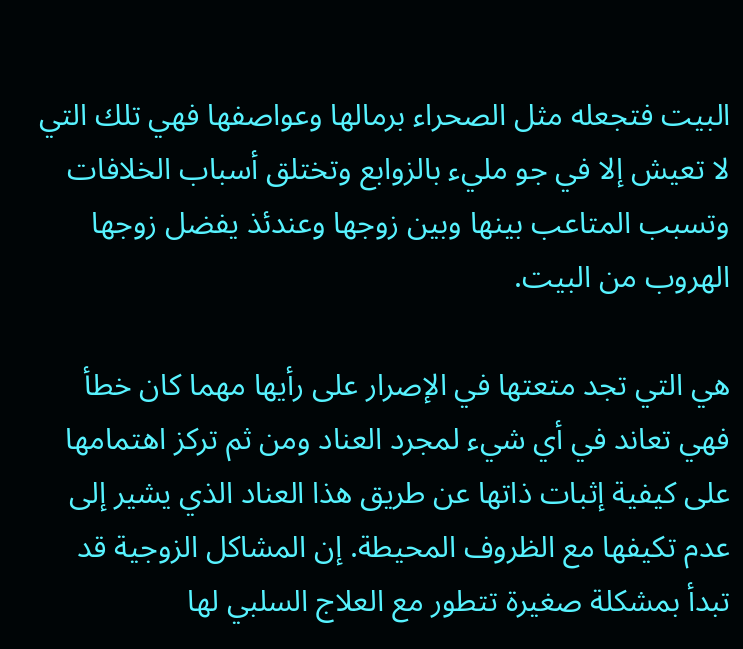البيت فتجعله مثل الصحراء برمالها وعواصفها فهي تلك التي لا تعيش إلا في جو مليء بالزوابع وتختلق أسباب الخلافات وتسبب المتاعب بينها وبين زوجها وعندئذ يفضل زوجها الهروب من البيت.

هي التي تجد متعتها في الإصرار على رأيها مهما كان خطأ فهي تعاند في أي شيء لمجرد العناد ومن ثم تركز اهتمامها على كيفية إثبات ذاتها عن طريق هذا العناد الذي يشير إلى عدم تكيفها مع الظروف المحيطة. إن المشاكل الزوجية قد تبدأ بمشكلة صغيرة تتطور مع العلاج السلبي لها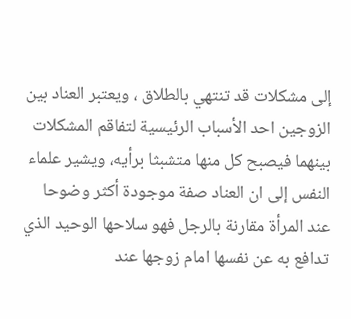إلى مشكلات قد تنتهي بالطلاق ، ويعتبر العناد بين الزوجين احد الأسباب الرئيسية لتفاقم المشكلات بينهما فيصبح كل منها متشبثا برأيه، ويشير علماء النفس إلى ان العناد صفة موجودة أكثر وضوحا عند المرأة مقارنة بالرجل فهو سلاحها الوحيد الذي تدافع به عن نفسها امام زوجها عند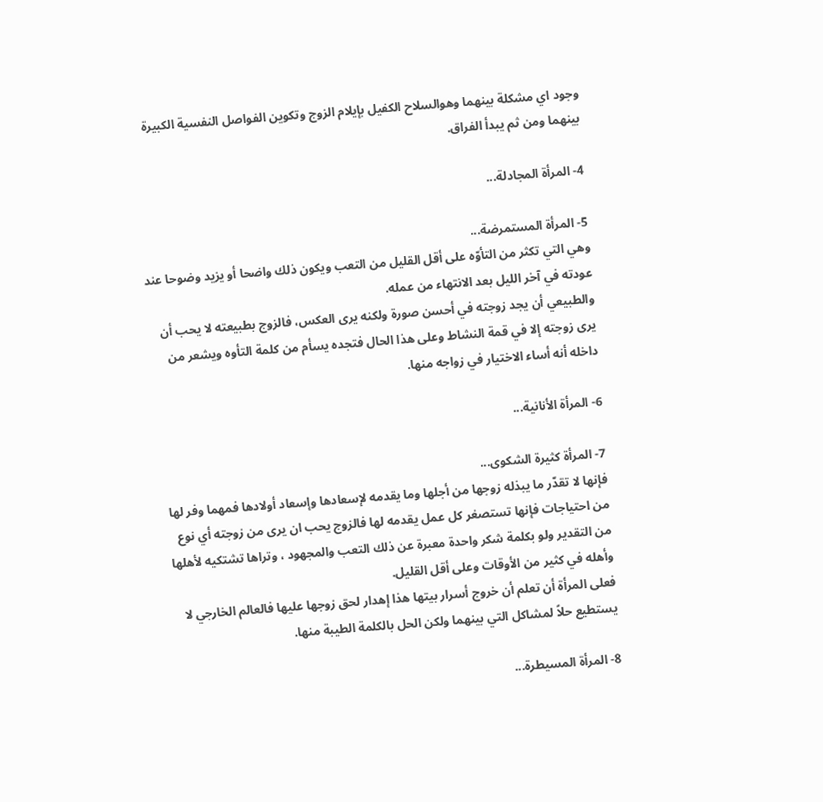وجود اي مشكلة بينهما وهوالسلاح الكفيل بإيلام الزوج وتكوين الفواصل النفسية الكبيرة بينهما ومن ثم يبدأ الفراق.

4- المرأة المجادلة...

5- المرأة المستمرضة...
وهي التي تكثر من التأوّه على أقل القليل من التعب ويكون ذلك واضحا أو يزيد وضوحا عند عودته في آخر الليل بعد الانتهاء من عمله.
والطبيعي أن يجد زوجته في أحسن صورة ولكنه يرى العكس، فالزوج بطبيعته لا يحب أن يرى زوجته إلا في قمة النشاط وعلى هذا الحال فتجده يسأم من كلمة التأوه ويشعر من داخله أنه أساء الاختيار في زواجه منها.

6- المرأة الأنانية...

7- المرأة كثيرة الشكوى...
فإنها لا تقدّر ما يبذله زوجها من أجلها وما يقدمه لإسعادها وإسعاد أولادها فمهما وفر لها من احتياجات فإنها تستصغر كل عمل يقدمه لها فالزوج يحب ان يرى من زوجته أي نوع من التقدير ولو بكلمة شكر واحدة معبرة عن ذلك التعب والمجهود ، وتراها تشتكيه لأهلها وأهله في كثير من الأوقات وعلى أقل القليل.
فعلى المرأة أن تعلم أن خروج أسرار بيتها هذا إهدار لحق زوجها عليها فالعالم الخارجي لا يستطيع حلاً لمشاكل التي بينهما ولكن الحل بالكلمة الطيبة منها.

8- المرأة المسيطرة...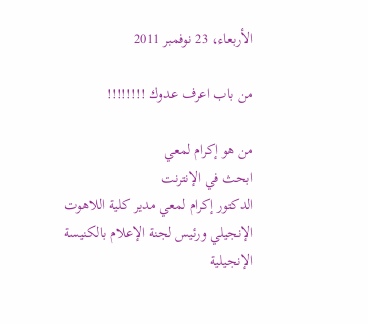الأربعاء، 23 نوفمبر 2011

من باب اعرف عدوك !!!!!!!!

من هو إكرام لمعي
ابحث في الإنترنت
الدكتور إكرام لمعي مدير كلية اللاهوت الإنجيلي ورئيس لجنة الإعلام بالكنيسة الإنجيلية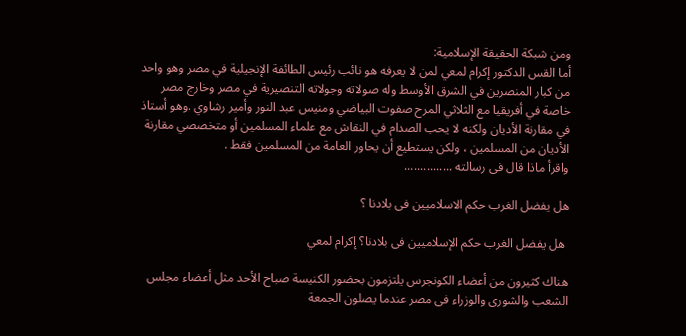ومن شبكة الحقيقة الإسلامية:
أما القس الدكتور إكرام لمعي لمن لا يعرفه هو نائب رئيس الطائفة الإنجيلية في مصر وهو واحد من كبار المنصرين في الشرق الأوسط وله صولاته وجولاته التنصيرية في مصر وخارج مصر خاصة في أفريقيا مع الثلاثي المرح صفوت البياضي ومنيس عبد النور وأمير رشاوي .وهو أستاذ في مقارنة الأديان ولكنه لا يحب الصدام في النقاش مع علماء المسلمين أو متخصصي مقارنة الأديان من المسلمين ، ولكن يستطيع أن يحاور العامة من المسلمين فقط .
واقرأ ماذا قال فى رسالته ...............

هل يفضل الغرب حكم الاسلاميين فى بلادنا ؟

 هل يفضل الغرب حكم الإسلاميين فى بلادنا؟ إكرام لمعي

هناك كثيرون من أعضاء الكونجرس يلتزمون بحضور الكنيسة صباح الأحد مثل أعضاء مجلس الشعب والشورى والوزراء فى مصر عندما يصلون الجمعة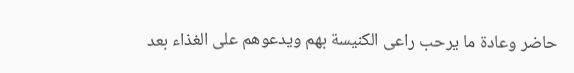حاضر وعادة ما يرحب راعى الكنيسة بهم ويدعوهم على الغذاء بعد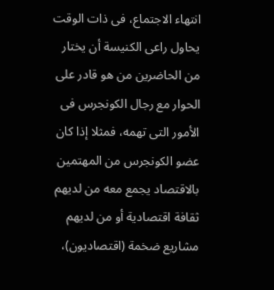انتهاء الاجتماع، فى ذات الوقت يحاول راعى الكنيسة أن يختار من الحاضرين من هو قادر على الحوار مع رجال الكونجرس فى الأمور التى تهمه، فمثلا إذا كان عضو الكونجرس من المهتمين بالاقتصاد يجمع معه من لديهم ثقافة اقتصادية أو من لديهم مشاريع ضخمة (اقتصاديون)،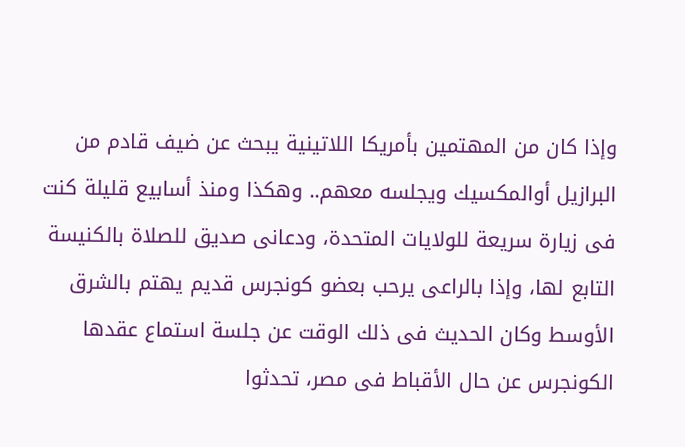وإذا كان من المهتمين بأمريكا اللاتينية يبحث عن ضيف قادم من البرازيل أوالمكسيك ويجلسه معهم.. وهكذا ومنذ أسابيع قليلة كنت فى زيارة سريعة للولايات المتحدة، ودعانى صديق للصلاة بالكنيسة التابع لها، وإذا بالراعى يرحب بعضو كونجرس قديم يهتم بالشرق الأوسط وكان الحديث فى ذلك الوقت عن جلسة استماع عقدها الكونجرس عن حال الأقباط فى مصر، تحدثوا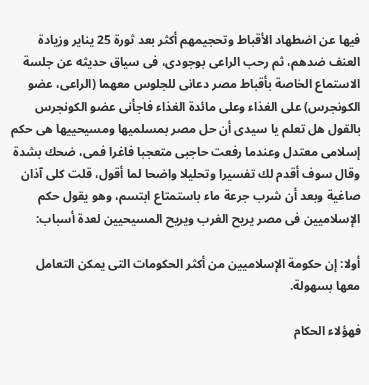فيها عن اضطهاد الأقباط وتحجيمهم أكثر بعد ثورة 25 يناير وزيادة العنف ضدهم، ثم رحب الراعى بوجودى، فى سياق حديثه عن جلسة الاستماع الخاصة بأقباط مصر دعانى للجلوس معهما (الراعى، عضو الكونجرس) على الغذاء وعلى مائدة الغذاء فاجأنى عضو الكونجرس بالقول هل تعلم يا سيدى أن حل مصر بمسلميها ومسيحييها هى حكم إسلامى معتدل وعندما رفعت حاجبى متعجبا فاغرا فمى، ضحك بشدة وقال سوف أقدم لك تفسيرا وتحليلا واضحا لما أقول، قلت كلى آذان صاغية وبعد أن شرب جرعة ماء باستمتاع ابتسم، وهو يقول حكم الإسلاميين فى مصر يريح الغرب ويريح المسيحيين لعدة أسباب:

أولا: إن حكومة الإسلاميين من أكثر الحكومات التى يمكن التعامل معها بسهولة.

فهؤلاء الحكام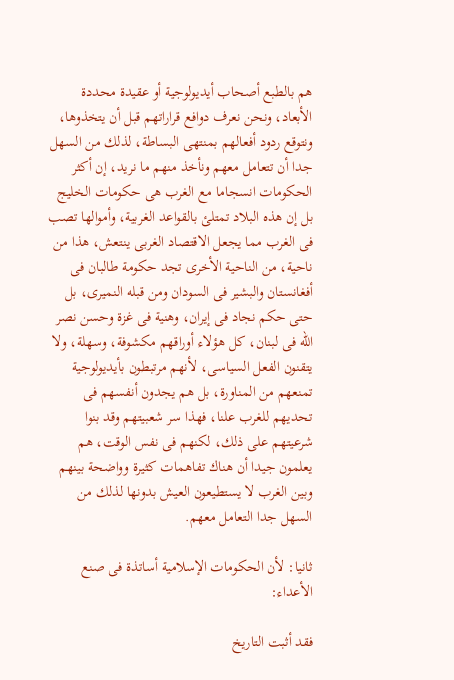هم بالطبع أصحاب أيديولوجية أو عقيدة محددة الأبعاد، ونحن نعرف دوافع قراراتهم قبل أن يتخذوها، ونتوقع ردود أفعالهم بمنتهى البساطة، لذلك من السهل جدا أن تتعامل معهم ونأخذ منهم ما نريد، إن أكثر الحكومات انسجاما مع الغرب هى حكومات الخليج بل إن هذه البلاد تمتلئ بالقواعد الغربية، وأموالها تصب فى الغرب مما يجعل الاقتصاد الغربى ينتعش، هذا من ناحية، من الناحية الأخرى تجد حكومة طالبان فى أفغانستان والبشير فى السودان ومن قبله النميرى، بل حتى حكم نجاد فى إيران، وهنية فى غزة وحسن نصر الله فى لبنان، كل هؤلاء أوراقهم مكشوفة، وسهلة، ولا يتقنون الفعل السياسى، لأنهم مرتبطون بأيديولوجية تمنعهم من المناورة، بل هم يجدون أنفسهم فى تحديهم للغرب علنا، فهذا سر شعبيتهم وقد بنوا شرعيتهم على ذلك، لكنهم فى نفس الوقت، هم يعلمون جيدا أن هناك تفاهمات كثيرة وواضحة بينهم وبين الغرب لا يستطيعون العيش بدونها لذلك من السهل جدا التعامل معهم.

ثانيا: لأن الحكومات الإسلامية أساتذة فى صنع الأعداء:

فقد أثبت التاريخ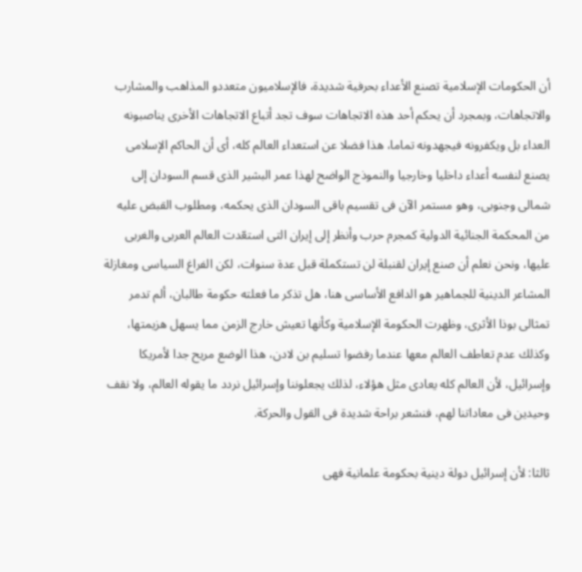أن الحكومات الإسلامية تصنع الأعداء بحرفية شديدة، فالإسلاميون متعددو المذاهب والمشارب والاتجاهات، وبمجرد أن يحكم أحد هذه الاتجاهات سوف تجد أتباع الاتجاهات الأخرى يناصبونه العداء بل ويكفرونه فيجهدونه تماما، هذا فضلا عن استعداء العالم كله، أى أن الحاكم الإسلامى يصنع لنفسه أعداء داخليا وخارجيا والنموذج الواضح لهذا عمر البشير الذى قسم السودان إلى شمالى وجنوبى، وهو مستمر الآن فى تقسيم باقى السودان الذى يحكمه، ومطلوب القبض عليه من المحكمة الجنائية الدولية كمجرم حرب وأنظر إلى إيران التى استعّدت العالم العربى والغربى عليها، ونحن نعلم أن صنع إيران لقنبلة لن تستكملة قبل عدة سنوات، لكن الفراغ السياسى ومغازلة المشاعر الدينية للجماهير هو الدافع الأساسى هنا، هل تذكر ما فعلته حكومة طالبان، ألم تدمر تمثالى بوذا الأثرى، وظهرت الحكومة الإسلامية وكأنها تعيش خارج الزمن مما يسهل هزيمتها، وكذلك عدم تعاطف العالم معها عندما رفضوا تسليم بن لادن، هذا الوضع مريح جدا لأمريكا وإسرائيل، لأن العالم كله يعادى مثل هؤلاء، لذلك يجعلوننا وإسرائيل نردد ما يقوله العالم، ولا نقف وحيدين فى معاداتنا لهم، فنشعر براحة شديدة فى القول والحركة.

ثالثا: لأن إسرائيل دولة دينية بحكومة علمانية فهى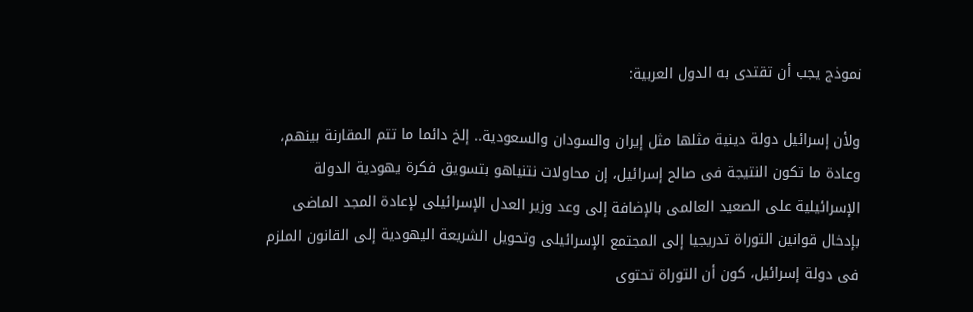نموذج يجب أن تقتدى به الدول العربية:

ولأن إسرائيل دولة دينية مثلها مثل إيران والسودان والسعودية.. إلخ دائما ما تتم المقارنة بينهم، وعادة ما تكون النتيجة فى صالح إسرائيل، إن محاولات نتنياهو بتسويق فكرة يهودية الدولة الإسرائيلية على الصعيد العالمى بالإضافة إلى وعد وزير العدل الإسرائيلى لإعادة المجد الماضى بإدخال قوانين التوراة تدريجيا إلى المجتمع الإسرائيلى وتحويل الشريعة اليهودية إلى القانون الملزم فى دولة إسرائيل، كون أن التوراة تحتوى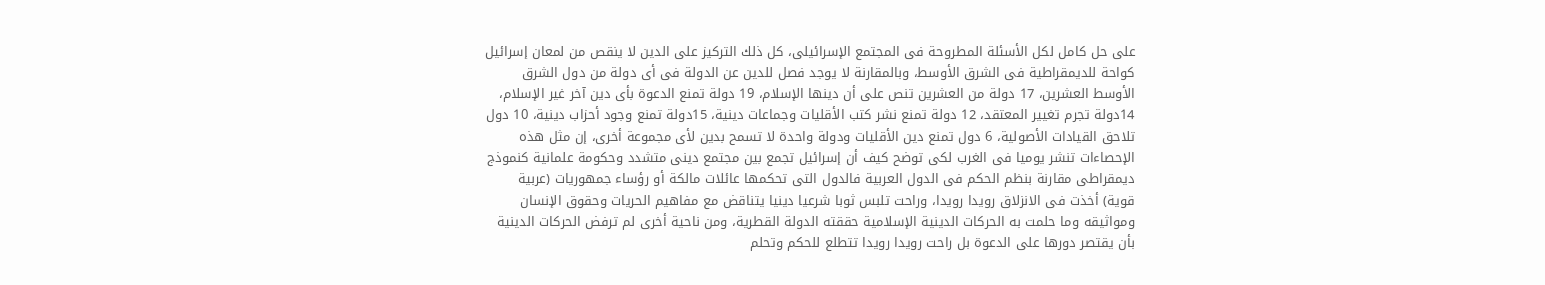على حل كامل لكل الأسئلة المطروحة فى المجتمع الإسرائيلى، كل ذلك التركيز على الدين لا ينقص من لمعان إسرائيل كواحة للديمقراطية فى الشرق الأوسط، وبالمقارنة لا يوجد فصل للدين عن الدولة فى أى دولة من دول الشرق الأوسط العشرين، 17 دولة من العشرين تنص على أن دينها الإسلام، 19 دولة تمنع الدعوة بأى دين آخر غير الإسلام، 14دولة تجرم تغيير المعتقد، 12 دولة تمنع نشر كتب الأقليات وجماعات دينية، 15دولة تمنع وجود أحزاب دينية، 10 دول تلاحق القيادات الأصولية، 6 دول تمنع دين الأقليات ودولة واحدة لا تسمح بدين لأى مجموعة أخرى، إن مثل هذه الإحصاءات تنشر يوميا فى الغرب لكى توضح كيف أن إسرائيل تجمع بين مجتمع دينى متشدد وحكومة علمانية كنموذج ديمقراطى مقارنة بنظم الحكم فى الدول العربية فالدول التى تحكمها عائلات مالكة أو رؤساء جمهوريات (عربية قوية) أخذت فى الانزلاق رويدا رويدا، وراحت تلبس ثوبا شرعيا دينيا يتناقض مع مفاهيم الحريات وحقوق الإنسان ومواثيقه وما حلمت به الحركات الدينية الإسلامية حققته الدولة القطرية، ومن ناحية أخرى لم ترفض الحركات الدينية بأن يقتصر دورها على الدعوة بل راحت رويدا رويدا تتطلع للحكم وتحلم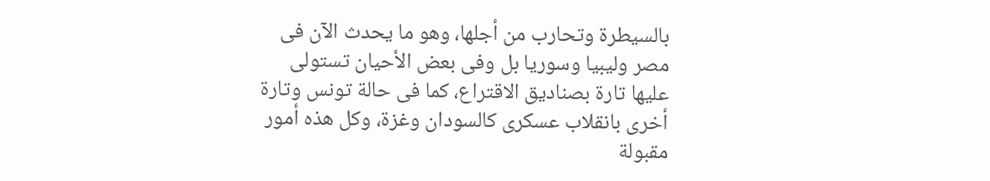بالسيطرة وتحارب من أجلها، وهو ما يحدث الآن فى مصر وليبيا وسوريا بل وفى بعض الأحيان تستولى عليها تارة بصناديق الاقتراع، كما فى حالة تونس وتارة أخرى بانقلاب عسكرى كالسودان وغزة، وكل هذه أمور مقبولة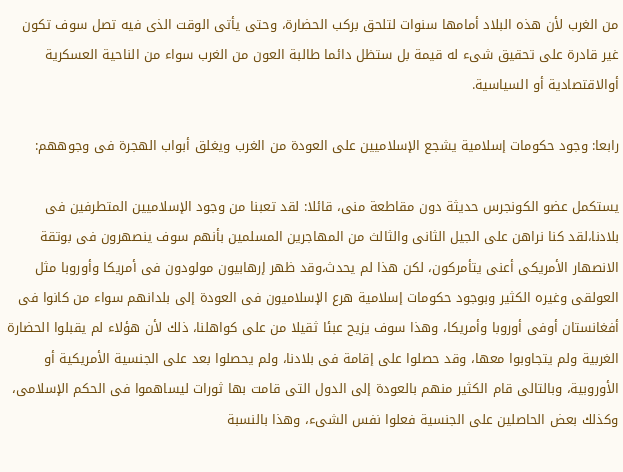من الغرب لأن هذه البلاد أمامها سنوات لتلحق بركب الحضارة، وحتى يأتى الوقت الذى فيه تصل سوف تكون غير قادرة على تحقيق شىء له قيمة بل ستظل دائما طالبة العون من الغرب سواء من الناحية العسكرية أوالاقتصادية أو السياسية.

رابعا: وجود حكومات إسلامية يشجع الإسلاميين على العودة من الغرب ويغلق أبواب الهجرة فى وجوههم:

يستكمل عضو الكونجرس حديثة دون مقاطعة منى، قائلا: لقد تعبنا من وجود الإسلاميين المتطرفين فى بلادنا،لقد كنا نراهن على الجيل الثانى والثالث من المهاجرين المسلمين بأنهم سوف ينصهرون فى بوتقة الانصهار الأمريكى أعنى يتأمركون، لكن هذا لم يحدث،وقد ظهر إرهابيون مولودون فى أمريكا وأوروبا مثل العولقى وغيره الكثير وبوجود حكومات إسلامية هرع الإسلاميون فى العودة إلى بلدانهم سواء من كانوا فى أفغانستان أوفى أوروبا وأمريكا، وهذا سوف يزيح عبئا ثقيلا من على كواهلنا، ذلك لأن هؤلاء لم يقبلوا الحضارة الغربية ولم يتجاوبوا معها، وقد حصلوا على إقامة فى بلادنا، ولم يحصلوا بعد على الجنسية الأمريكية أو الأوروبية، وبالتالى قام الكثير منهم بالعودة إلى الدول التى قامت بها ثورات ليساهموا فى الحكم الإسلامى، وكذلك بعض الحاصلين على الجنسية فعلوا نفس الشىء، وهذا بالنسبة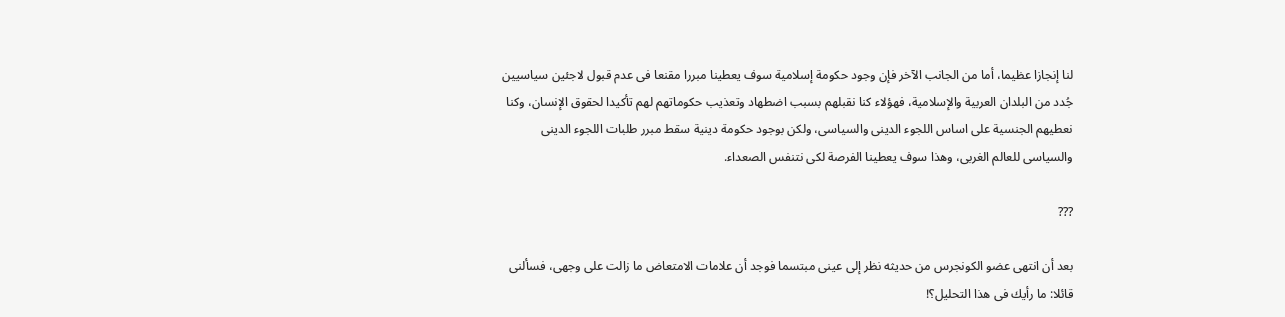لنا إنجازا عظيما، أما من الجانب الآخر فإن وجود حكومة إسلامية سوف يعطينا مبررا مقنعا فى عدم قبول لاجئين سياسيين جُدد من البلدان العربية والإسلامية، فهؤلاء كنا نقبلهم بسبب اضطهاد وتعذيب حكوماتهم لهم تأكيدا لحقوق الإنسان، وكنا نعطيهم الجنسية على اساس اللجوء الدينى والسياسى، ولكن بوجود حكومة دينية سقط مبرر طلبات اللجوء الدينى والسياسى للعالم الغربى، وهذا سوف يعطينا الفرصة لكى نتنفس الصعداء.

???

بعد أن انتهى عضو الكونجرس من حديثه نظر إلى عينى مبتسما فوجد أن علامات الامتعاض ما زالت على وجهى، فسألنى قائلا: ما رأيك فى هذا التحليل؟!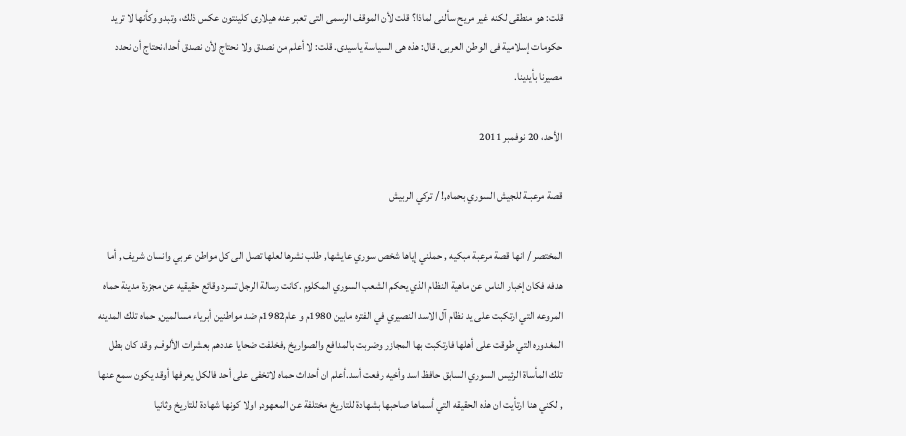قلت: هو منطقى لكنه غير مريح سألنى لماذا؟ قلت لأن الموقف الرسمى التى تعبر عنه هيلارى كلينتون عكس ذلك، وتبدو وكأنها لا تريد حكومات إسلامية فى الوطن العربى. قال: هذه هى السياسة ياسيدى. قلت: لا أعلم من نصدق ولا نحتاج لأن نصدق أحدا،نحتاج أن نحدد مصيرنا بأيدينا.

الأحد، 20 نوفمبر 2011

قصة مرعبـة للجيش السوري بحماه,! / تركي الربيش

المختصر / انها قصة مرعبة مبكيه , حملني إياها شخص سوري عايشها, طلب نشرها لعلها تصل الى كل مواطن عربي وانسان شريف , أما هدفه فكان إخبار الناس عن ماهية النظام الذي يحكم الشعب السوري المكلوم .كانت رسالة الرجل تسرد وقائع حقيقيه عن مجزرة مدينة حماه المروعه التي ارتكبت على يد نظام آل الاسد النصيري في الفتره مابين 1980م و عام1982م ضد مواطنين أبرياء مسالمين, حماه تلك المدينه المغدوره التي طوقت على أهلها فارتكبت بها المجازر وضربت بالمدافع والصواريخ ,فخلفت ضحايا عددهم بعشرات الألوف, وقد كان بطل تلك المأساة الرئيس السوري السابق حافظ اسد وأخيه رفعت أسد.أعلم ان أحداث حماه لاتخفى على أحد فالكل يعرفها أوقد يكون سمع عنها , لكني هنا ارتأيت ان هذه الحقيقه التي أسماها صاحبها بشهادة للتاريخ مختلفة عن المعهود, اولا كونها شهادة للتاريخ وثانيا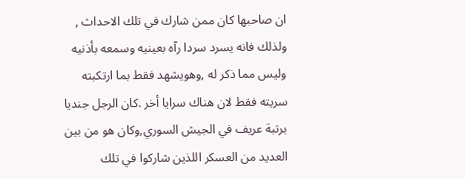ان صاحبها كان ممن شارك في تلك الاحداث , ولذلك فانه يسرد سردا رآه بعينيه وسمعه بأذنيه وليس مما ذكر له ,وهويشهد فقط بما ارتكبته سريته فقط لان هناك سرايا أخر .كان الرجل جنديا برتبة عريف في الجيش السوري,وكان هو من بين العديد من العسكر اللذين شاركوا في تلك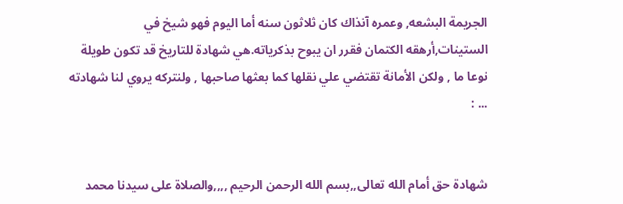الجريمة البشعه, وعمره آنذاك كان ثلاثون سنه أما اليوم فهو شيخ في الستينات,أرهقه الكتمان فقرر ان يبوح بذكرياته.هي شهادة للتاريخ قد تكون طويلة نوعا ما , ولكن الأمانة تقتضي علي نقلها كما بعثها صاحبها , ولنتركه يروي لنا شهادته ... :


شهادة حق أمام الله تعالى,,بسم الله الرحمن الرحيم ,,,,والصلاة على سيدنا محمد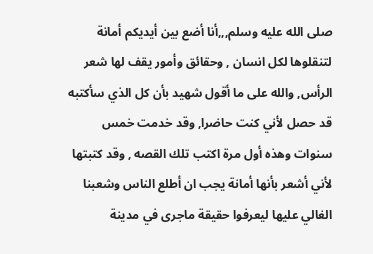صلى الله عليه وسلم,,,أنا أضع بين أيديكم أمانة لتنقلوها لكل انسان , وحقائق وأمور يقف لها شعر الرأس, والله على ما أقول شهيد بأن كل الذي سأكتبه قد حصل لأني كنت حاضرا, وقد خدمت خمس سنوات وهذه أول مرة اكتب تلك القصه , وقد كتبتها لأني أشعر بأنها أمانة يجب ان أطلع الناس وشعبنا الغالي عليها ليعرفوا حقيقة ماجرى في مدينة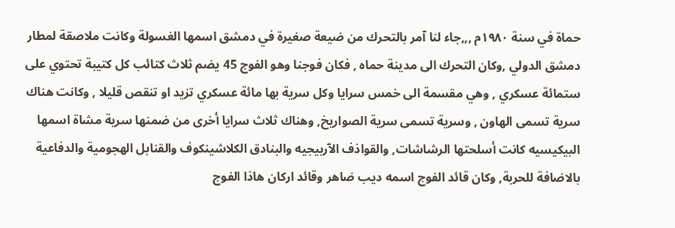حماة في سنة ١٩٨٠م ,,,جاء لنا آمر بالتحرك من ضيعة صغيرة في دمشق اسمها الغسولة وكانت ملاصقة لمطار دمشق الدولي ,وكان التحرك الى مدينة حماه , فكان فوجنا وهو الفوج 45 يضم ثلاث كتائب كل كتيبة تحتوي على ستمائة عسكري , وهي مقسمة الى خمس سرايا وكل سرية بها مائة عسكري تزيد او تنقص قليلا , وكانت هناك سرية تسمى الهاون , وسرية تسمى سرية الصواريخ, وهناك ثلاث سرايا أخرى من ضمنها سرية مشاة اسمها البيكيسيه كانت أسلحتها الرشاشات, والقواذف الآربيجيه والبنادق الكلاشينكوف والقنابل الهجومية والدفاعية بالاضافة للحربة, وكان قائد الفوج اسمه ديب ضاهر وقائد اركان هاذا الفوج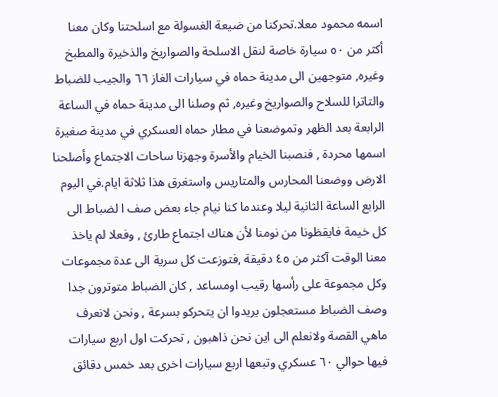اسمه محمود معلا.تحركنا من ضيعة الغسولة مع اسلحتنا وكان معنا أكثر من ٥٠ سيارة خاصة لنقل الاسلحة والصواريخ والذخيرة والمطبخ وغيره, متوجهين الى مدينة حماه في سيارات الغاز ٦٦ والجيب للضباط والتاترا للسلاح والصواريخ وغيره, ثم وصلنا الى مدينة حماه في الساعة الرابعة بعد الظهر وتموضعنا في مطار حماه العسكري في مدينة صغيرة اسمها محردة , فنصبنا الخيام والأسرة وجهزنا ساحات الاجتماع وأصلحنا الارض ووضعنا المحارس والمتاريس واستغرق هذا ثلاثة ايام.في اليوم الرابع الساعة الثانية ليلا وعندما كنا نيام جاء بعض صف ا لضباط الى كل خيمة فايقظونا من نومنا لأن هناك اجتماع طارئ , وفعلا لم ياخذ معنا الوقت آكثر من ٤٥ دقيقة ,فتوزعت كل سرية الى عدة مجموعات وكل مجموعة على رأسها رقيب اومساعد , كان الضباط متوترون جدا وصف الضباط مستعجلون يريدوا ان يتحركو بسرعة , ونحن لانعرف ماهي القصة ولانعلم الى اين نحن ذاهبون , تحركت اول اربع سيارات فيها حوالي ٦٠ عسكري وتبعها اربع سيارات اخرى بعد خمس دقائق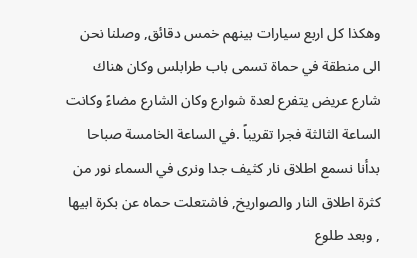وهكذا كل اربع سيارات بينهم خمس دقائق, وصلنا نحن الى منطقة في حماة تسمى باب طرابلس وكان هناك شارع عريض يتفرع لعدة شوارع وكان الشارع مضاءً وكانت الساعة الثالثة فجرا تقريباً .في الساعة الخامسة صباحا بدأنا نسمع اطلاق نار كثيف جدا ونرى في السماء نور من كثرة اطلاق النار والصواريخ, فاشتعلت حماه عن بكرة ابيها , وبعد طلوع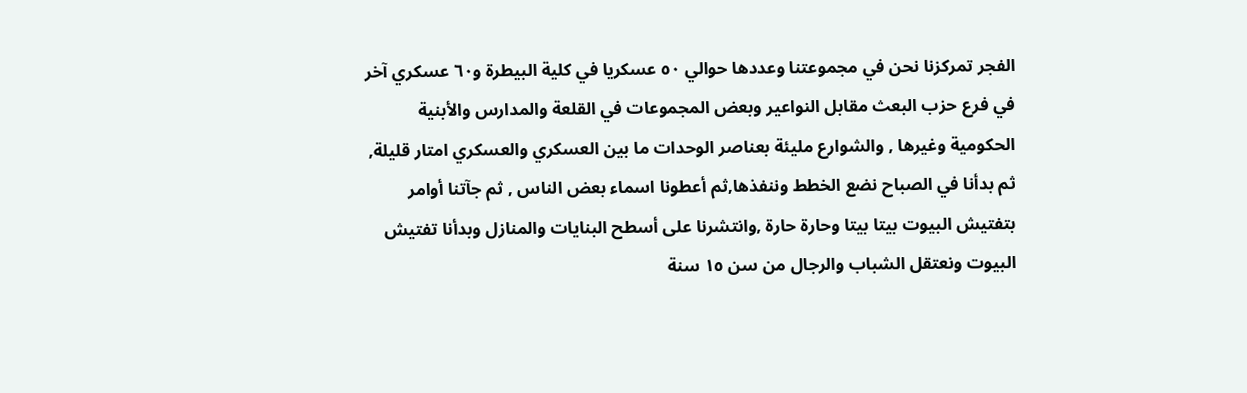الفجر تمركزنا نحن في مجموعتنا وعددها حوالي ٥٠ عسكريا في كلية البيطرة و٦٠ عسكري آخر في فرع حزب البعث مقابل النواعير وبعض المجموعات في القلعة والمدارس والأبنية الحكومية وغيرها , والشوارع مليئة بعناصر الوحدات ما بين العسكري والعسكري امتار قليلة, ثم بدأنا في الصباح نضع الخطط وننفذها,ثم أعطونا اسماء بعض الناس , ثم جآتنا أوامر بتفتيش البيوت بيتا بيتا وحارة حارة ,وانتشرنا على أسطح البنايات والمنازل وبدأنا تفتيش البيوت ونعتقل الشباب والرجال من سن ١٥ سنة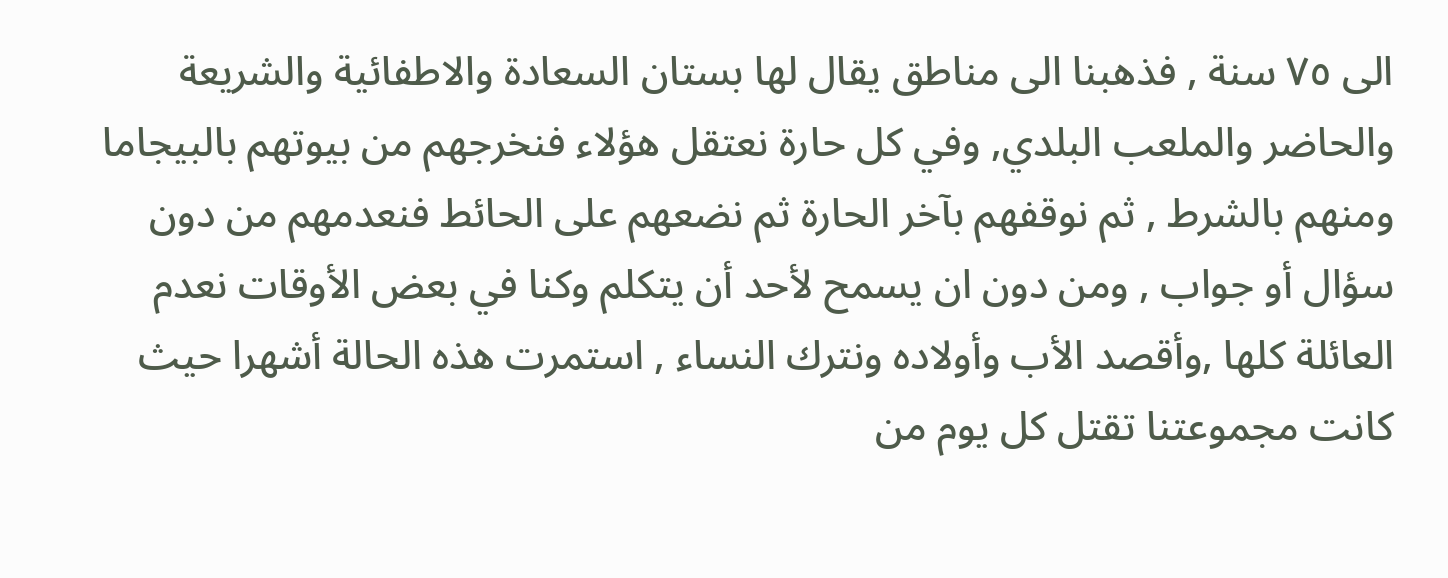الى ٧٥ سنة , فذهبنا الى مناطق يقال لها بستان السعادة والاطفائية والشريعة والحاضر والملعب البلدي, وفي كل حارة نعتقل هؤلاء فنخرجهم من بيوتهم بالبيجاما ومنهم بالشرط , ثم نوقفهم بآخر الحارة ثم نضعهم على الحائط فنعدمهم من دون سؤال أو جواب , ومن دون ان يسمح لأحد أن يتكلم وكنا في بعض الأوقات نعدم العائلة كلها ,وأقصد الأب وأولاده ونترك النساء , استمرت هذه الحالة أشهرا حيث كانت مجموعتنا تقتل كل يوم من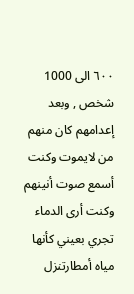٦٠٠ الى 1000 شخص , وبعد إعدامهم كان منهم من لايموت وكنت أسمع صوت أنينهم وكنت أرى الدماء تجري بعيني كأنها مياه أمطارتنزل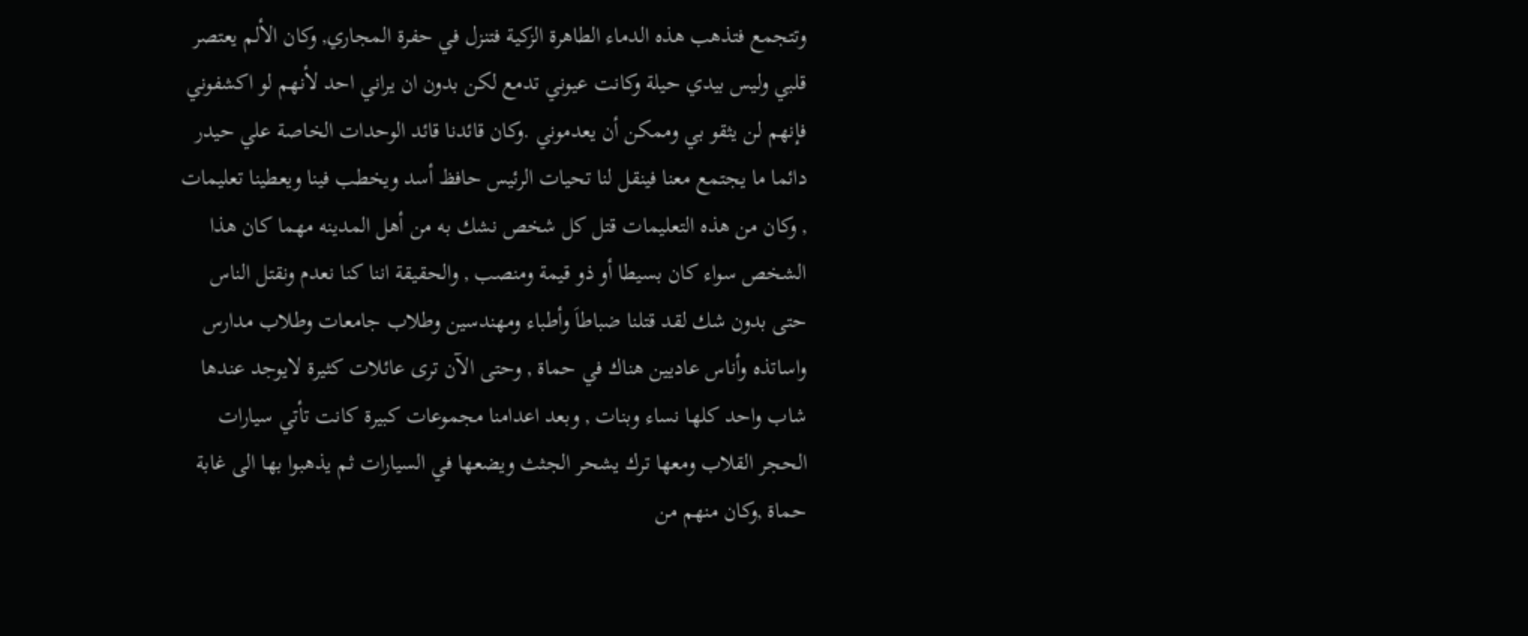وتتجمع فتذهب هذه الدماء الطاهرة الزكية فتنزل في حفرة المجاري, وكان الألم يعتصر قلبي وليس بيدي حيلة وكانت عيوني تدمع لكن بدون ان يراني احد لأنهم لو اكشفوني فإنهم لن يثقو بي وممكن أن يعدموني .وكان قائدنا قائد الوحدات الخاصة علي حيدر دائما ما يجتمع معنا فينقل لنا تحيات الرئيس حافظ أسد ويخطب فينا ويعطينا تعليمات , وكان من هذه التعليمات قتل كل شخص نشك به من أهل المدينه مهما كان هذا الشخص سواء كان بسيطا أو ذو قيمة ومنصب , والحقيقة اننا كنا نعدم ونقتل الناس حتى بدون شك لقد قتلنا ضباطاَ وأطباء ومهندسين وطلاب جامعات وطلاب مدارس واساتذه وأناس عاديين هناك في حماة , وحتى الآن ترى عائلات كثيرة لايوجد عندها شاب واحد كلها نساء وبنات , وبعد اعدامنا مجموعات كبيرة كانت تأتي سيارات الحجر القلاب ومعها ترك يشحر الجثث ويضعها في السيارات ثم يذهبوا بها الى غابة حماة ,وكان منهم من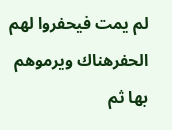لم يمت فيحفروا لهم الحفرهناك ويرموهم بها ثم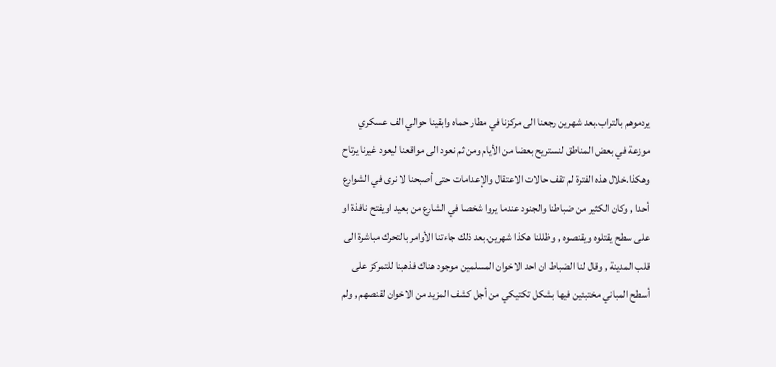يردموهم بالتراب.بعد شهرين رجعنا الى مركزنا في مطار حماه وابقينا حوالي الف عسكري موزعة في بعض المناطق لنستريح بعضا من الأيام ومن ثم نعود الى مواقعنا ليعود غيرنا يرتاح وهكذا.خلال هذه الفترة لم تقف حالات الاعتقال والإعدامات حتى أصبحنا لا نرى في الشوارع أحدا , وكان الكثير من ضباطنا والجنود عندما يروا شخصا في الشارع من بعيد اويفتح نافذة او على سطح يقتلوه ويقنصوه , وظللنا هكذا شهرين.بعد ذلك جاءتنا الأوامر بالتحرك مباشرة الى قلب المدينة , وقال لنا الضباط ان احد الاخوان المسلمين موجود هناك فذهبنا للتمركز على أسطح المباني مختبئين فيها بشكل تكتيكي من أجل كشف المزيد من الاخوان لقنصهم , ولم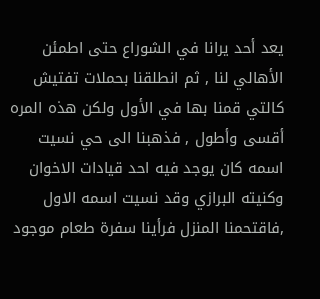يعد أحد يرانا في الشوراع حتى اطمئن الأهالي لنا , ثم انطلقنا بحملات تفتيش كالتي قمنا بها في الأول ولكن هذه المره أقسى وأطول , فذهبنا الى حي نسيت اسمه كان يوجد فيه احد قيادات الاخوان وكنيته البرازي وقد نسيت اسمه الاول ,فاقتحمنا المنزل فرأينا سفرة طعام موجود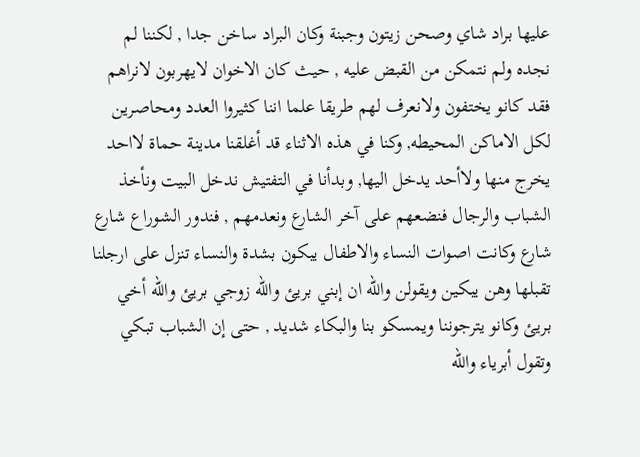عليها براد شاي وصحن زيتون وجبنة وكان البراد ساخن جدا , لكننا لم نجده ولم نتمكن من القبض عليه , حيث كان الاخوان لايهربون لانراهم فقد كانو يختفون ولانعرف لهم طريقا علما اننا كثيروا العدد ومحاصرين لكل الاماكن المحيطه, وكنا في هذه الاثناء قد أغلقنا مدينة حماة لااحد يخرج منها ولاأحد يدخل اليها, وبدأنا في التفتيش ندخل البيت ونأخذ الشباب والرجال فنضعهم على آخر الشارع ونعدمهم , فندور الشوراع شارع شارع وكانت اصوات النساء والاطفال يبكون بشدة والنساء تنزل على ارجلنا تقبلها وهن يبكين ويقولن والله ان إبني بريئ والله زوجي بريئ والله أخي بريئ وكانو يترجوننا ويمسكو بنا والبكاء شديد , حتى إن الشباب تبكي وتقول أبرياء والله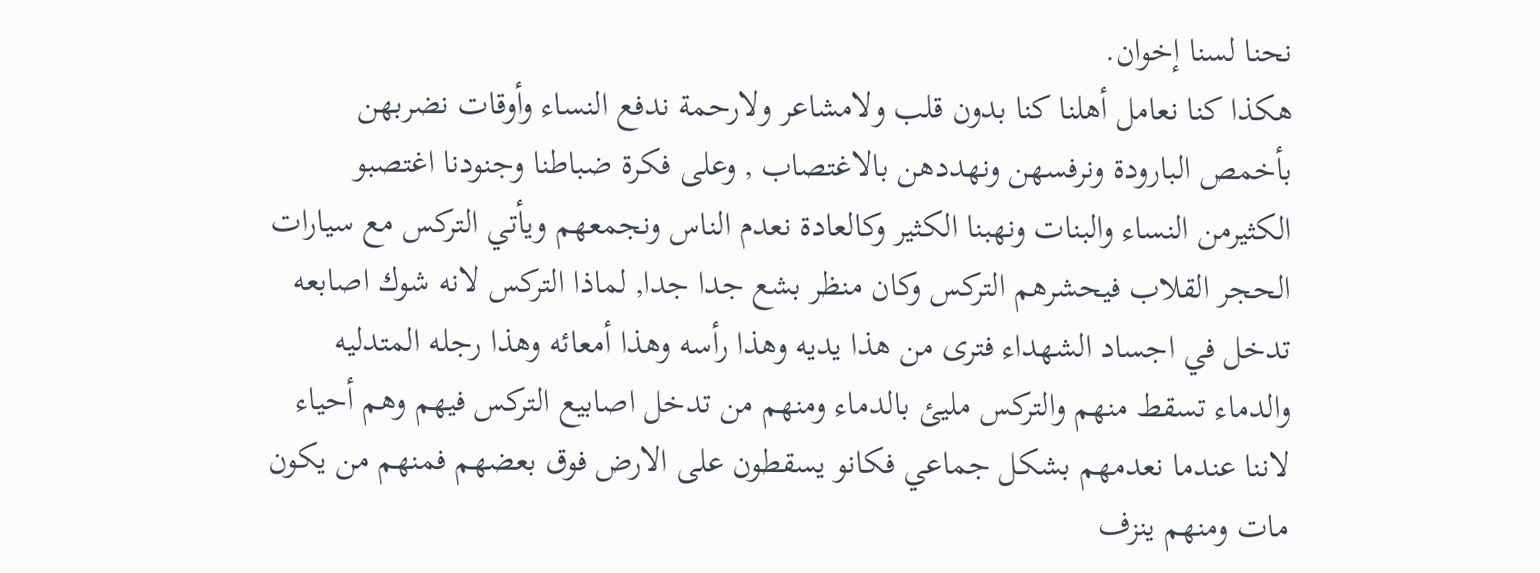نحنا لسنا إخوان.
هكذا كنا نعامل أهلنا كنا بدون قلب ولامشاعر ولارحمة ندفع النساء وأوقات نضربهن بأخمص البارودة ونرفسهن ونهددهن بالاغتصاب , وعلى فكرة ضباطنا وجنودنا اغتصبو الكثيرمن النساء والبنات ونهبنا الكثير وكالعادة نعدم الناس ونجمعهم ويأتي التركس مع سيارات الحجر القلاب فيحشرهم التركس وكان منظر بشع جدا جدا, لماذا التركس لانه شوك اصابعه تدخل في اجساد الشهداء فترى من هذا يديه وهذا رأسه وهذا أمعائه وهذا رجله المتدليه والدماء تسقط منهم والتركس مليئ بالدماء ومنهم من تدخل اصابيع التركس فيهم وهم أحياء لاننا عندما نعدمهم بشكل جماعي فكانو يسقطون على الارض فوق بعضهم فمنهم من يكون مات ومنهم ينزف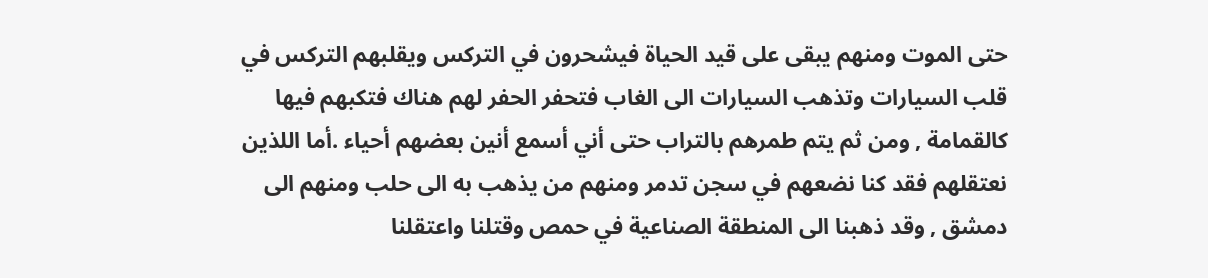حتى الموت ومنهم يبقى على قيد الحياة فيشحرون في التركس ويقلبهم التركس في قلب السيارات وتذهب السيارات الى الغاب فتحفر الحفر لهم هناك فتكبهم فيها كالقمامة , ومن ثم يتم طمرهم بالتراب حتى أني أسمع أنين بعضهم أحياء .أما اللذين نعتقلهم فقد كنا نضعهم في سجن تدمر ومنهم من يذهب به الى حلب ومنهم الى دمشق , وقد ذهبنا الى المنطقة الصناعية في حمص وقتلنا واعتقلنا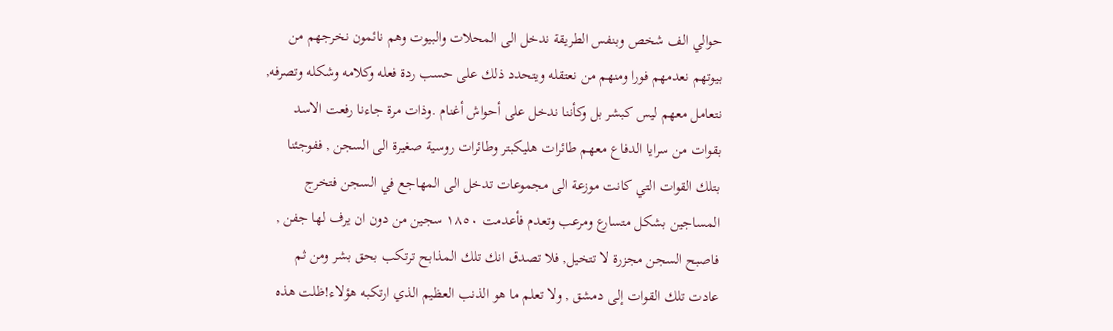حوالي الف شخص وبنفس الطريقة ندخل الى المحلات والبيوت وهم نائمون نخرجهم من بيوتهم نعدمهم فورا ومنهم من نعتقله ويتحدد ذلك على حسب ردة فعله وكلامه وشكله وتصرفه, نتعامل معهم ليس كبشر بل وكأننا ندخل على أحواش أغنام .وذات مرة جاءنا رفعت الاسد بقوات من سرايا الدفاع معهم طائرات هليكبتر وطائرات روسية صغيرة الى السجن , ففوجئنا بتلك القوات التي كانت موزعة الى مجموعات تدخل الى المهاجع في السجن فتخرج المساجين بشكل متسارع ومرعب وتعدم فأعدمت ١٨٥٠ سجين من دون ان يرف لها جفن , فاصبح السجن مجزرة لا تتخيل, فلا تصدق انك تلك المذابح ترتكب بحق بشر ومن ثم عادت تلك القوات إلى دمشق , ولا تعلم ما هو الذنب العظيم الذي ارتكبه هؤلاء!ظلت هذه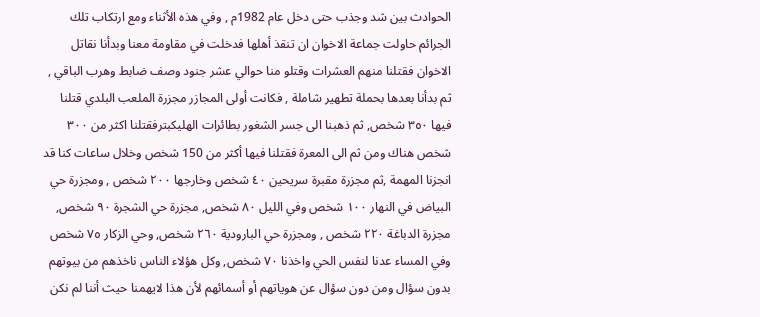الحوادث بين شد وجذب حتى دخل عام 1982م , وفي هذه الأثناء ومع ارتكاب تلك الجرائم حاولت جماعة الاخوان ان تنقذ أهلها فدخلت في مقاومة معنا وبدأنا نقاتل الاخوان فقتلنا منهم العشرات وقتلو منا حوالي عشر جنود وصف ضابط وهرب الباقي , ثم بدأنا بعدها بحملة تطهير شاملة , فكانت أولى المجازر مجزرة الملعب البلدي قتلنا فيها ٣٥٠ شخص, ثم ذهبنا الى جسر الشغور بطائرات الهليكبترفقتلنا اكثر من ٣٠٠ شخص هناك ومن ثم الى المعرة فقتلنا فيها أكثر من 150 شخص وخلال ساعات كنا قد انجزنا المهمة ,ثم مجزرة مقبرة سريحين ٤٠ شخص وخارجها ٢٠٠ شخص , ومجزرة حي البياض في النهار ١٠٠ شخص وفي الليل ٨٠ شخص, مجزرة حي الشجرة ٩٠ شخص, مجزرة الدباغة ٢٢٠ شخص , ومجزرة حي البارودية ٢٦٠ شخص, وحي الزكار ٧٥ شخص وفي المساء عدنا لنفس الحي واخذنا ٧٠ شخص, وكل هؤلاء الناس ناخذهم من بيوتهم بدون سؤال ومن دون سؤال عن هوياتهم أو أسمائهم لأن هذا لايهمنا حيث أننا لم نكن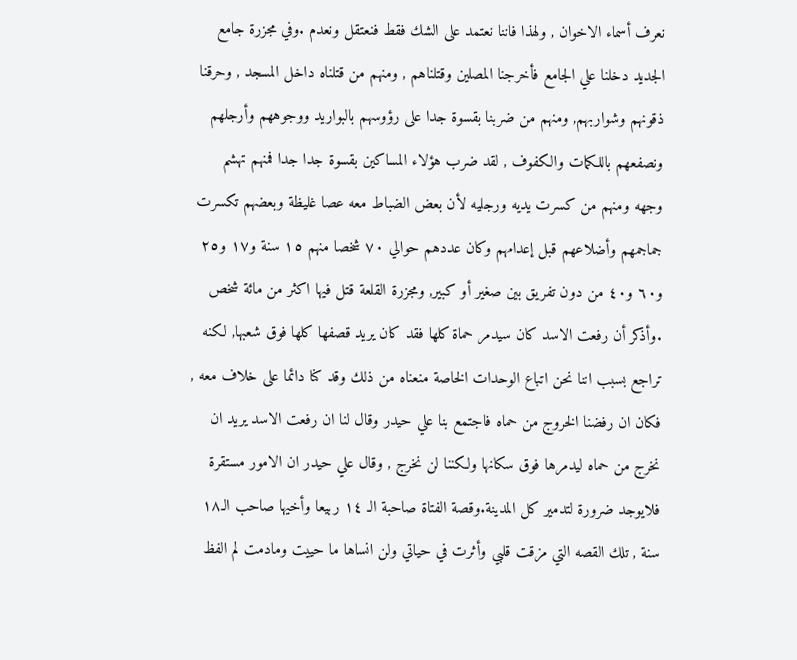نعرف أسماء الاخوان , ولهذا فاننا نعتمد على الشك فقط فنعتقل ونعدم .وفي مجزرة جامع الجديد دخلنا علي الجامع فأخرجنا المصلين وقتلناهم , ومنهم من قتلناه داخل المسجد , وحرقنا ذقونهم وشواربهم, ومنهم من ضربنا بقسوة جدا على رؤوسهم بالبواريد ووجوههم وأرجلهم ونصفعهم باللكمات والكفوف , لقد ضرب هؤلاء المساكين بقسوة جدا جدا فمنهم تهشم وجهه ومنهم من كسرت يديه ورجليه لأن بعض الضباط معه عصا غليظة وبعضهم تكسرت جماجمهم وأضلاعهم قبل إعدامهم وكان عددهم حوالي ٧٠ شخصا منهم ١٥ سنة و١٧ و٢٥ و٦٠ و٤٠ من دون تفريق بين صغير أو كبير, ومجزرة القلعة قتل فيها اكثر من مائة شخص .وأذكر أن رفعت الاسد كان سيدمر حماة كلها فقد كان يريد قصفها كلها فوق شعبها, لكنه تراجع بسبب اننا نحن اتباع الوحدات الخاصة منعناه من ذلك وقد كنا دائما على خلاف معه , فكان ان رفضنا الخروج من حماه فاجتمع بنا علي حيدر وقال لنا ان رفعت الاسد يريد ان نخرج من حماه ليدمرها فوق سكانها ولكننا لن نخرج , وقال علي حيدر ان الامور مستقرة فلايوجد ضرورة لتدمير كل المدينة.وقصة الفتاة صاحبة الـ ١٤ ربيعا وأخيها صاحب الـ١٨ سنة , تلك القصه التي مزقت قلبي وأثرت في حياتي ولن انساها ما حييت ومادمت لم الفظ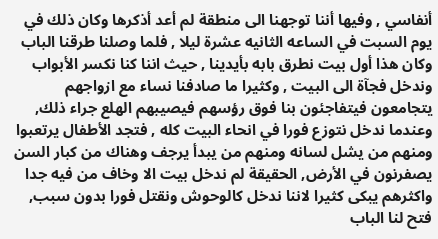أنفاسي , وفيها أننا توجهنا الى منطقة لم أعد أذكرها وكان ذلك في يوم السبت في الساعه الثانيه عشرة ليلا , فلما وصلنا طرقنا الباب وكان هذا أول بيت نطرق بابه بأيدينا , حيث اننا كنا نكسر الأبواب وندخل فجآة الى البيت , وكثيرا ما صادفنا نساء مع ازواجهم يتجامعون فيتفاجئون بنا فوق رؤسهم فيصيبهم الهلع جراء ذلك, وعندما ندخل نتوزع فورا في انحاء البيت كله , فتجد الأطفال يرتعبوا ومنهم من يشل لسانه ومنهم من يبدأ يرجف وهناك من كبار السن يصفرنون في الأرض, الحقيقة لم ندخل بيت الا وخاف من فيه جدا واكثرهم يبكى كثيرا لاننا ندخل كالوحوش ونقتل فورا بدون سبب, فتح لنا الباب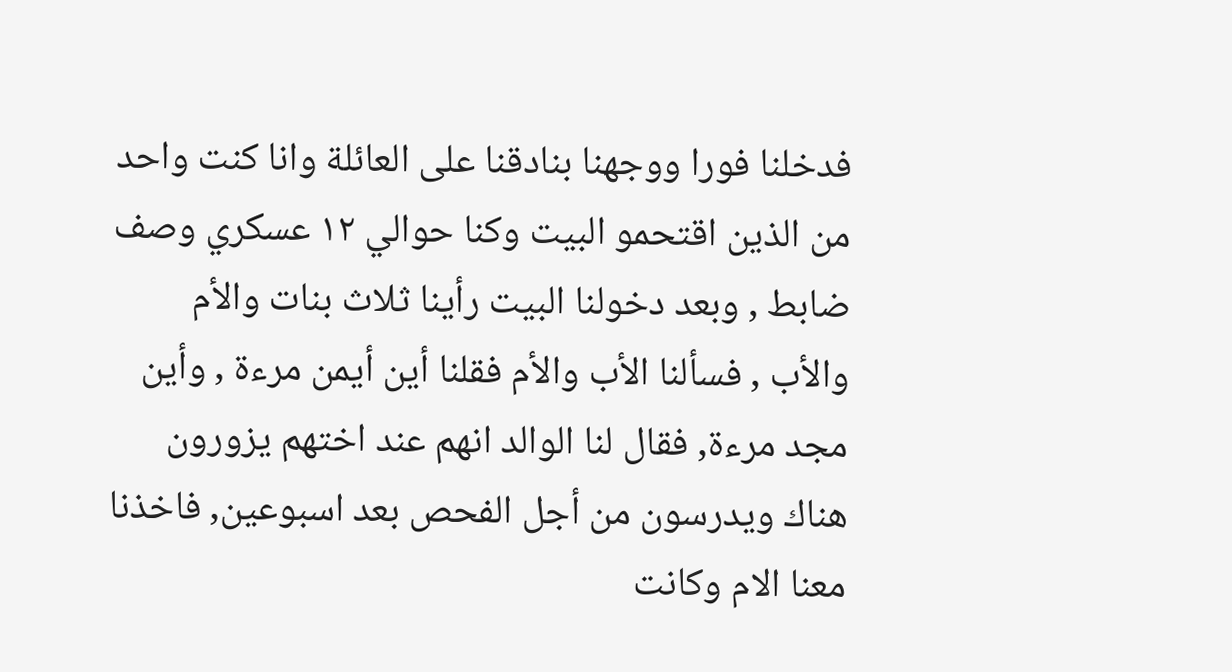فدخلنا فورا ووجهنا بنادقنا على العائلة وانا كنت واحد من الذين اقتحمو البيت وكنا حوالي ١٢ عسكري وصف ضابط , وبعد دخولنا البيت رأينا ثلاث بنات والأم والأب , فسألنا الأب والأم فقلنا أين أيمن مرءة , وأين مجد مرءة, فقال لنا الوالد انهم عند اختهم يزورون هناك ويدرسون من أجل الفحص بعد اسبوعين, فاخذنا معنا الام وكانت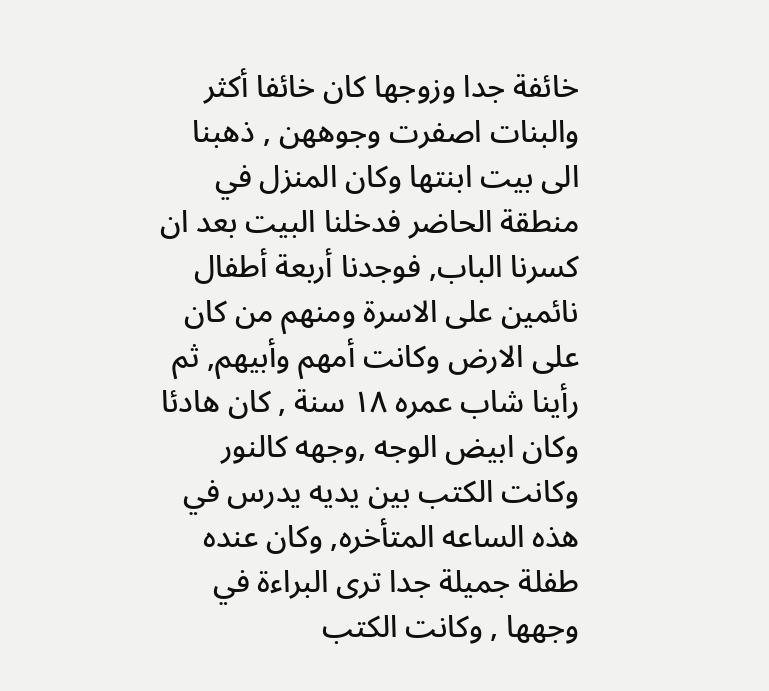خائفة جدا وزوجها كان خائفا أكثر والبنات اصفرت وجوههن , ذهبنا الى بيت ابنتها وكان المنزل في منطقة الحاضر فدخلنا البيت بعد ان كسرنا الباب, فوجدنا أربعة أطفال نائمين على الاسرة ومنهم من كان على الارض وكانت أمهم وأبيهم, ثم رأينا شاب عمره ١٨ سنة , كان هادئا وكان ابيض الوجه ,وجهه كالنور وكانت الكتب بين يديه يدرس في هذه الساعه المتأخره, وكان عنده طفلة جميلة جدا ترى البراءة في وجهها , وكانت الكتب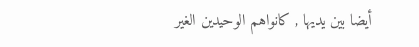أيضا بين يديها , كانواهم الوحيدين الغير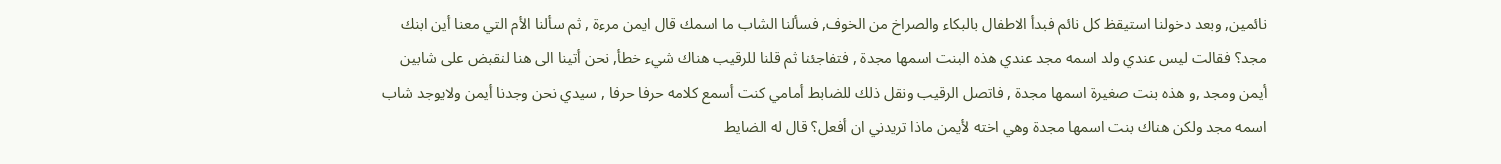نائمين, وبعد دخولنا استيقظ كل نائم فبدأ الاطفال بالبكاء والصراخ من الخوف, فسألنا الشاب ما اسمك قال ايمن مرءة , ثم سألنا الأم التي معنا أين ابنك مجد؟ فقالت ليس عندي ولد اسمه مجد عندي هذه البنت اسمها مجدة , فتفاجئنا ثم قلنا للرقيب هناك شيء خطأ, نحن أتينا الى هنا لنقبض على شابين أيمن ومجد ,و هذه بنت صغيرة اسمها مجدة , فاتصل الرقيب ونقل ذلك للضابط أمامي كنت أسمع كلامه حرفا حرفا , سيدي نحن وجدنا أيمن ولايوجد شاب اسمه مجد ولكن هناك بنت اسمها مجدة وهي اخته لأيمن ماذا تريدني ان أفعل؟ قال له الضايط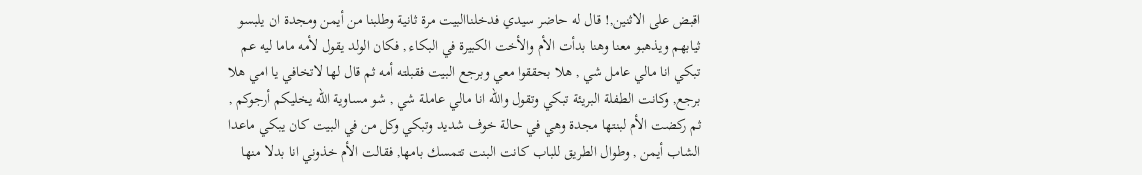اقبض على الاثنين,! قال له حاضر سيدي فدخلناالبيت مرة ثانية وطلبنا من أيمن ومجدة ان يلبسو ثيابهم ويذهبو معنا وهنا بدأت الأم والأخت الكبيرة في البكاء , فكان الولد يقول لأمه ماما ليه عم تبكي انا مالي عامل شي , هلا بحققوا معي وبرجع البيت فقبلته أمه ثم قال لها لاتخافي يا امي هلا برجع, وكانت الطفلة البريئة تبكي وتقول والله انا مالي عاملة شي , شو مساوية الله يخليكم أرجوكم , ثم ركضت الأم لبنتها مجدة وهي في حالة خوف شديد وتبكي وكل من في البيت كان يبكي ماعدا الشاب أيمن , وطوال الطريق للباب كانت البنت تتمسك بامها, فقالت الأم خذوني انا بدلا منها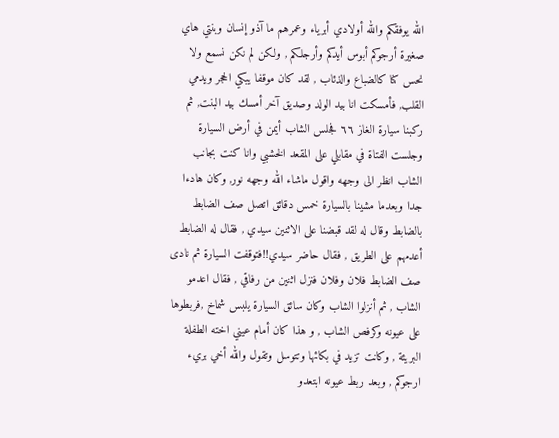الله يوفقكم والله أولادي أبرياء وعمرهم ما آذو إنسان وبنتي هاي صغيرة أرجوكم أبوس أيدكم وأرجلكم , ولكن لم نكن نسمع ولا نحس كنا كالضباع والذئاب , لقد كان موقفا يبكي الحجر ويدمي القلب, فأمسكت انا بيد الولد وصديق آخر أمسك بيد البنت, ثم ركبنا سيارة الغاز ٦٦ فجلس الشاب أيمن في أرض السيارة وجلست الفتاة في مقابلي على المقعد الخشبي وانا كنت بجانب الشاب انظر الى وجهه واقول ماشاء الله وجهه نور, وكان هادءا جدا وبعدما مشينا بالسيارة خمس دقائق اتصل صف الضابط بالضابط وقال له لقد قبضنا على الاثنين سيدي , فقال له الضابط أعدمهم على الطريق , فقال حاضر سيدي!!فتوقفت السيارة ثم نادى صف الضابط فلان وفلان فنزل اثنين من رفاقي , فقال اعدمو الشاب , ثم أنزلوا الشاب وكان سائق السيارة يلبس شماخ ,فربطوها على عيونه وكرفص الشاب , و هذا كان أمام عيني اخته الطفلة البريئة , وكانت تزيد في بكائها وتتوسل وتقول والله أخي بريء ارجوكم , وبعد ربط عيونه ابتعدو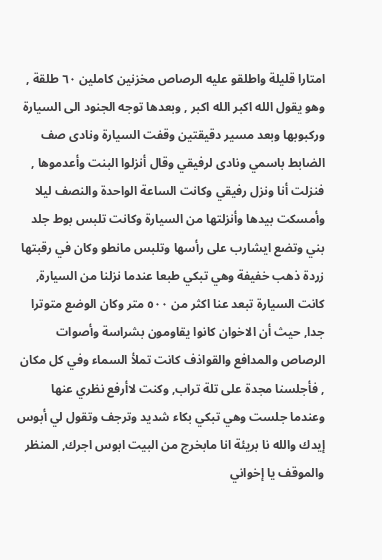امتارا قليلة واطلقو عليه الرصاص مخزنين كاملين ٦٠ طلقة , وهو يقول الله اكبر الله اكبر , وبعدها توجه الجنود الى السيارة وركبوبها وبعد مسير دقيقتين وقفت السيارة ونادى صف الضابط باسمي ونادى لرفيقي وقال أنزلوا البنت وأعدموها , فنزلت أنا ونزل رفيقي وكانت الساعة الواحدة والنصف ليلا وأمسكت بيدها وأنزلتها من السيارة وكانت تلبس بوط جلد بني وتضع ايشارب على رأسها وتلبس مانطو وكان في رقبتها زردة ذهب خفيفة وهي تبكي طبعا عندما نزلنا من السيارة, كانت السيارة تبعد عنا اكثر من ٥٠٠ متر وكان الوضع متوترا جدا, حيث أن الاخوان كانوا يقاومون بشراسة وأصوات الرصاص والمدافع والقواذف كانت تملأ السماء وفي كل مكان , فأجلسنا مجدة على تلة تراب, وكنت لاأرفع نظري عنها وعندما جلست وهي تبكي بكاء شديد وترجف وتقول لي أبوس إيدك والله نا بريئة انا مابخرج من البيت ابوس اجرك, المنظر والموقف يا إخواني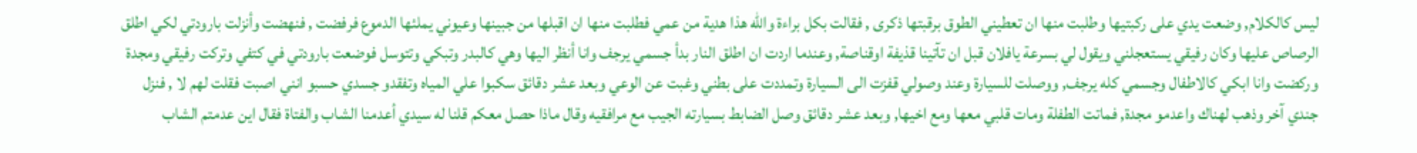ليس كالكلام, وضعت يدي على ركبتيها وطلبت منها ان تعطيني الطوق برقبتها ذكرى , فقالت بكل براءة والله هذا هدية من عمي فطلبت منها ان اقبلها من جبينها وعيوني يملئها الدموع فرفضت , فنهضت وأنزلت بارودتي لكي اطلق الرصاص عليها وكان رفيقي يستعجلني ويقول لي بسرعة يافلان قبل ان تآتينا قذيفة اوقناصة, وعندما اردت ان اطلق النار بدأ جسمي يرجف وانا أنظر اليها وهي كالبدر وتبكي وتتوسل فوضعت بارودتي في كتفي وتركت رفيقي ومجدة وركضت وانا ابكي كالاطفال وجسمي كله يرجف, ووصلت للسيارة وعند وصولي قفزت الى السيارة وتمددت على بطني وغبت عن الوعي وبعد عشر دقائق سكبوا علي المياه وتفقدو جسدي حسبو انني اصبت فقلت لهم لا , فنزل جندي آخر وذهب لهناك واعدمو مجدة, فماتت الطفلة ومات قلبي معها ومع اخيها, وبعد عشر دقائق وصل الضابط بسيارته الجيب مع مرافقيه وقال ماذا حصل معكم قلنا له سيدي أعدمنا الشاب والفتاة فقال اين عدمتم الشاب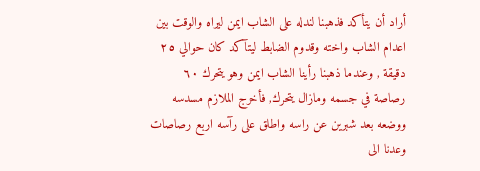أراد أن يتأكد فذهبنا لندله على الشاب ايمن ليراه والوقت بين اعدام الشاب واخته وقدوم الضابط ليتآكد كان حوالي ٢٥ دقيقة , وعندما ذهبنا رأينا الشاب ايمن وهو يتحرك ٦٠ رصاصة في جسمه ومازال يتحرك, فأخرج الملازم مسدسه ووضعه بعد شبرين عن راسه واطلق على رآسه اربع رصاصات وعدنا الى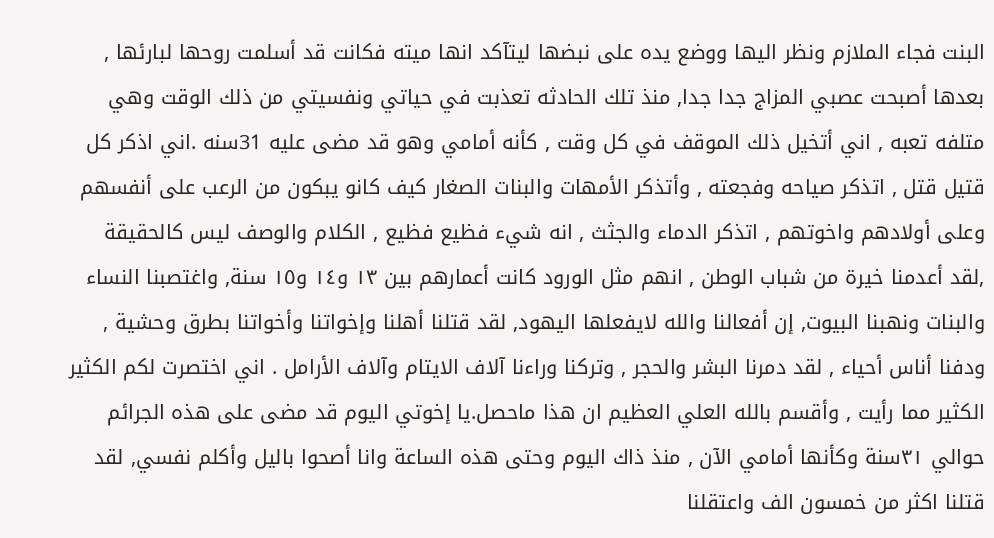البنت فجاء الملازم ونظر اليها ووضع يده على نبضها ليتآكد انها ميته فكانت قد أسلمت روحها لبارئها , بعدها أصبحت عصبي المزاج جدا جدا, منذ تلك الحادثه تعذبت في حياتي ونفسيتي من ذلك الوقت وهي متلفه تعبه , اني أتخيل ذلك الموقف في كل وقت , كأنه أمامي وهو قد مضى عليه 31سنه .اني اذكر كل قتيل قتل , اتذكر صياحه وفجعته , وأتذكر الأمهات والبنات الصغار كيف كانو يبكون من الرعب على أنفسهم وعلى أولادهم واخوتهم , اتذكر الدماء والجثث , انه شيء فظيع فظيع , الكلام والوصف ليس كالحقيقة ,لقد أعدمنا خيرة من شباب الوطن , انهم مثل الورود كانت أعمارهم بين ١٣ و١٤ و١٥ سنة, واغتصبنا النساء والبنات ونهبنا البيوت, إن أفعالنا والله لايفعلها اليهود, لقد قتلنا أهلنا وإخواتنا وأخواتنا بطرق وحشية , ودفنا أناس أحياء , لقد دمرنا البشر والحجر , وتركنا وراءنا آلاف الايتام وآلاف الأرامل . اني اختصرت لكم الكثير الكثير مما رأيت , وأقسم بالله العلي العظيم ان هذا ماحصل.يا إخوتي اليوم قد مضى على هذه الجرائم حوالي ٣١سنة وكأنها أمامي الآن , منذ ذاك اليوم وحتى هذه الساعة وانا أصحوا باليل وأكلم نفسي, لقد قتلنا اكثر من خمسون الف واعتقلنا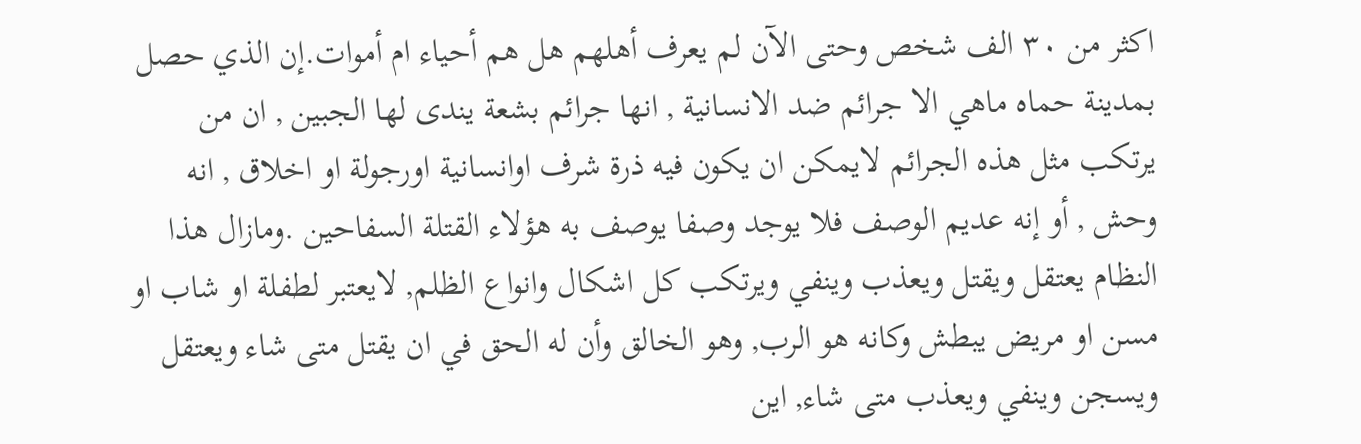اكثر من ٣٠ الف شخص وحتى الآن لم يعرف أهلهم هل هم أحياء ام أموات.إن الذي حصل بمدينة حماه ماهي الا جرائم ضد الانسانية , انها جرائم بشعة يندى لها الجبين , ان من يرتكب مثل هذه الجرائم لايمكن ان يكون فيه ذرة شرف اوانسانية اورجولة او اخلاق , انه وحش , أو إنه عديم الوصف فلا يوجد وصفا يوصف به هؤلاء القتلة السفاحين .ومازال هذا النظام يعتقل ويقتل ويعذب وينفي ويرتكب كل اشكال وانواع الظلم, لايعتبر لطفلة او شاب او مسن او مريض يبطش وكانه هو الرب, وهو الخالق وأن له الحق في ان يقتل متى شاء ويعتقل ويسجن وينفي ويعذب متى شاء, اين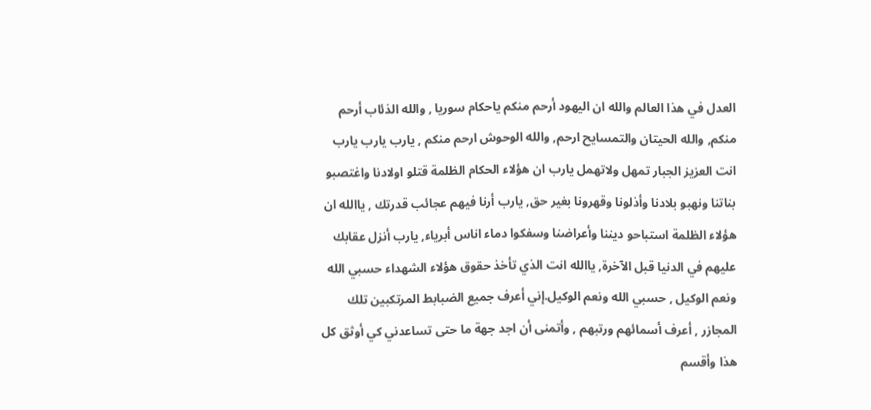العدل في هذا العالم والله ان اليهود أرحم منكم ياحكام سوريا , والله الذئاب أرحم منكم, والله الحيتان والتمسايح ارحم, والله الوحوش ارحم منكم , يارب يارب يارب انت العزيز الجبار تمهل ولاتهمل يارب ان هؤلاء الحكام الظلمة قتلو اولادنا واغتصبو بناتنا ونهبو بلادنا وأذلونا وقهرونا بغير حق, يارب أرنا فيهم عجائب قدرتك , ياالله ان هؤلاء الظلمة استباحو ديننا وأعراضنا وسفكوا دماء اناس أبرياء, يارب أنزل عقابك عليهم في الدنيا قبل الآخرة, ياالله انت الذي تأخذ حقوق هؤلاء الشهداء حسبي الله ونعم الوكيل , حسبي الله ونعم الوكيل.إني أعرف جميع الضبابط المرتكبين تلك المجازر , أعرف أسمائهم ورتبهم , وأتمنى أن اجد جهة ما حتى تساعدني كي أوثق كل هذا وأقسم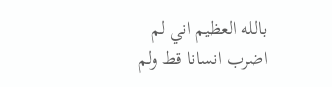بالله العظيم اني لم اضرب انسانا قط ولم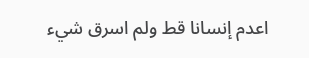اعدم إنسانا قط ولم اسرق شيء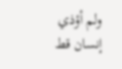ولم أؤذي إنسان قط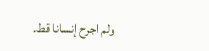ولم اجرح إنسانا قط.